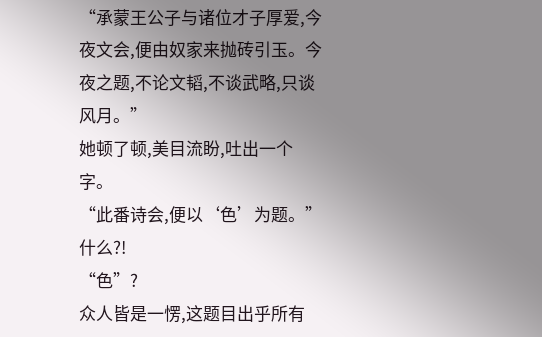“承蒙王公子与诸位才子厚爱,今夜文会,便由奴家来抛砖引玉。今夜之题,不论文韬,不谈武略,只谈风月。”
她顿了顿,美目流盼,吐出一个字。
“此番诗会,便以‘色’为题。”
什么?!
“色”?
众人皆是一愣,这题目出乎所有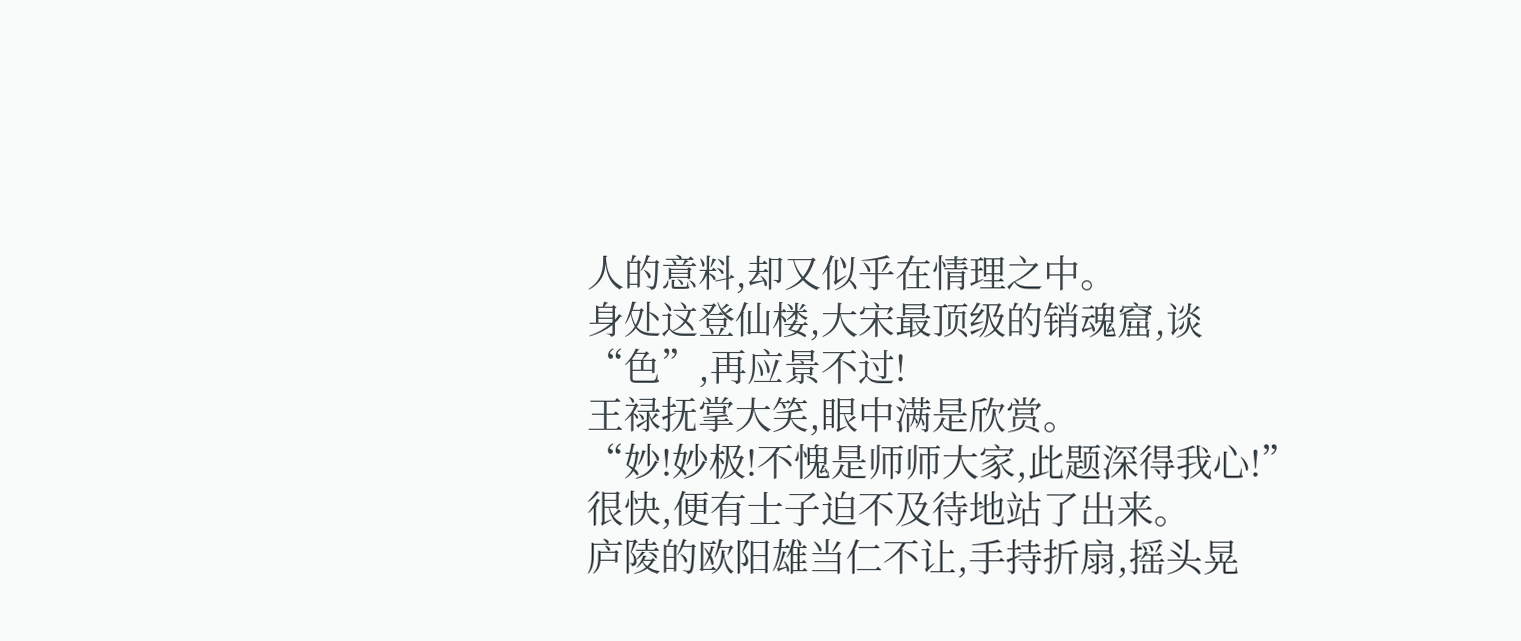人的意料,却又似乎在情理之中。
身处这登仙楼,大宋最顶级的销魂窟,谈“色”,再应景不过!
王禄抚掌大笑,眼中满是欣赏。
“妙!妙极!不愧是师师大家,此题深得我心!”
很快,便有士子迫不及待地站了出来。
庐陵的欧阳雄当仁不让,手持折扇,摇头晃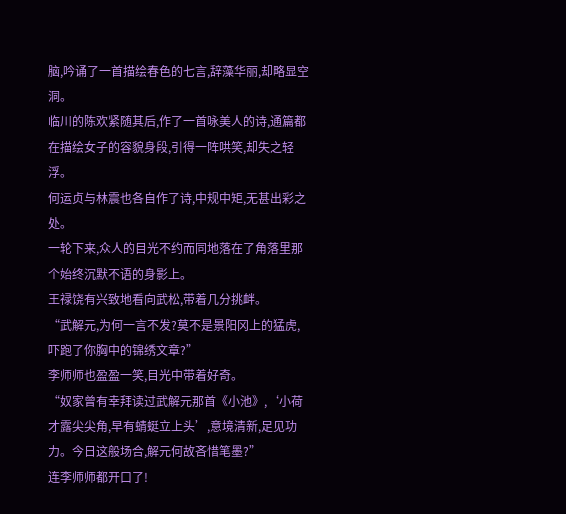脑,吟诵了一首描绘春色的七言,辞藻华丽,却略显空洞。
临川的陈欢紧随其后,作了一首咏美人的诗,通篇都在描绘女子的容貌身段,引得一阵哄笑,却失之轻浮。
何运贞与林震也各自作了诗,中规中矩,无甚出彩之处。
一轮下来,众人的目光不约而同地落在了角落里那个始终沉默不语的身影上。
王禄饶有兴致地看向武松,带着几分挑衅。
“武解元,为何一言不发?莫不是景阳冈上的猛虎,吓跑了你胸中的锦绣文章?”
李师师也盈盈一笑,目光中带着好奇。
“奴家曾有幸拜读过武解元那首《小池》,‘小荷才露尖尖角,早有蜻蜓立上头’,意境清新,足见功力。今日这般场合,解元何故吝惜笔墨?”
连李师师都开口了!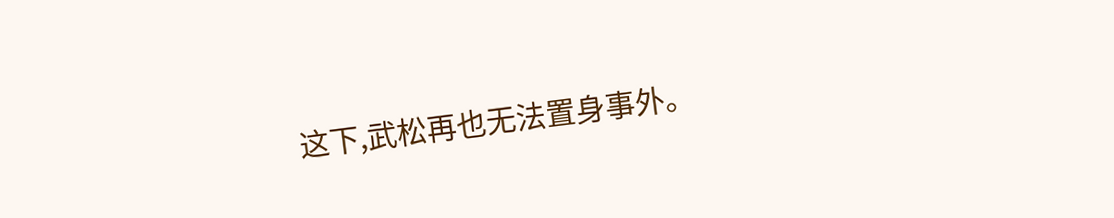这下,武松再也无法置身事外。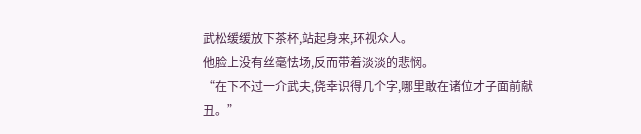武松缓缓放下茶杯,站起身来,环视众人。
他脸上没有丝毫怯场,反而带着淡淡的悲悯。
“在下不过一介武夫,侥幸识得几个字,哪里敢在诸位才子面前献丑。”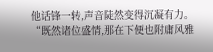他话锋一转,声音陡然变得沉凝有力。
“既然诸位盛情,那在下便也附庸风雅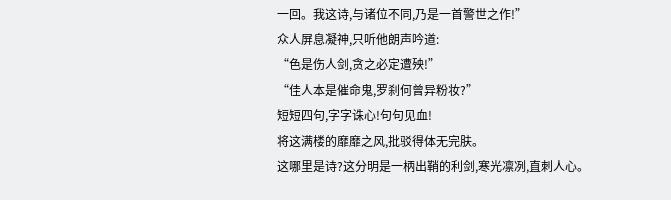一回。我这诗,与诸位不同,乃是一首警世之作!”
众人屏息凝神,只听他朗声吟道:
“色是伤人剑,贪之必定遭殃!”
“佳人本是催命鬼,罗刹何曾异粉妆?”
短短四句,字字诛心!句句见血!
将这满楼的靡靡之风,批驳得体无完肤。
这哪里是诗?这分明是一柄出鞘的利剑,寒光凛冽,直刺人心。